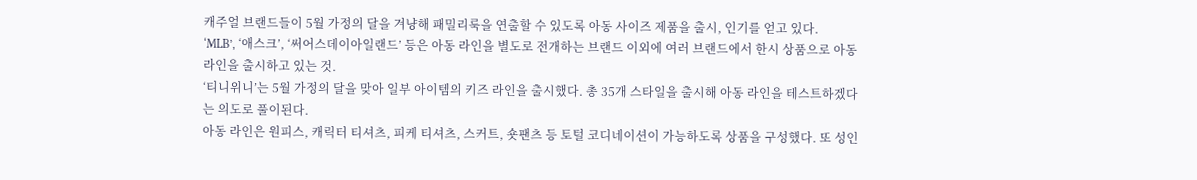캐주얼 브랜드들이 5월 가정의 달을 겨냥해 패밀리룩을 연출할 수 있도록 아동 사이즈 제품을 출시, 인기를 얻고 있다.
‘MLB’, ‘애스크’, ‘써어스데이아일랜드’ 등은 아동 라인을 별도로 전개하는 브랜드 이외에 여러 브랜드에서 한시 상품으로 아동 라인을 출시하고 있는 것.
‘티니위니’는 5월 가정의 달을 맞아 일부 아이템의 키즈 라인을 출시했다. 총 35개 스타일을 출시해 아동 라인을 테스트하겠다는 의도로 풀이된다.
아동 라인은 원피스, 캐릭터 티셔츠, 피케 티셔츠, 스커트, 숏팬츠 등 토털 코디네이션이 가능하도록 상품을 구성했다. 또 성인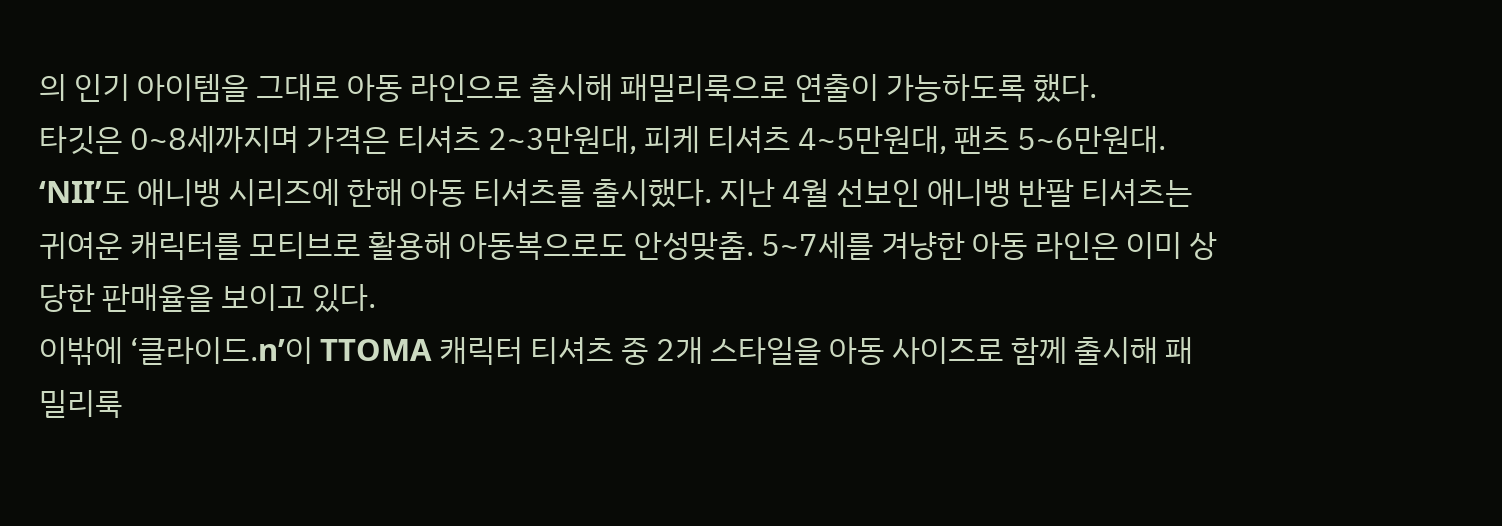의 인기 아이템을 그대로 아동 라인으로 출시해 패밀리룩으로 연출이 가능하도록 했다.
타깃은 0~8세까지며 가격은 티셔츠 2~3만원대, 피케 티셔츠 4~5만원대, 팬츠 5~6만원대.
‘NII’도 애니뱅 시리즈에 한해 아동 티셔츠를 출시했다. 지난 4월 선보인 애니뱅 반팔 티셔츠는 귀여운 캐릭터를 모티브로 활용해 아동복으로도 안성맞춤. 5~7세를 겨냥한 아동 라인은 이미 상당한 판매율을 보이고 있다.
이밖에 ‘클라이드.n’이 TTOMA 캐릭터 티셔츠 중 2개 스타일을 아동 사이즈로 함께 출시해 패밀리룩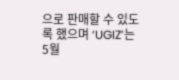으로 판매할 수 있도록 했으며 ‘UGIZ’는 5월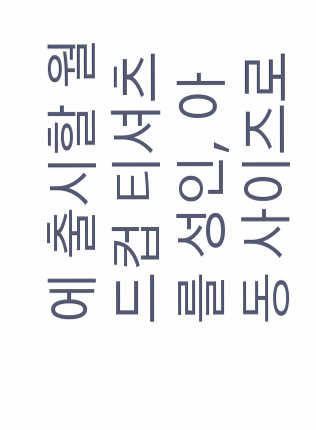에 출시할 월드컵 티셔츠를 성인, 아동 사이즈로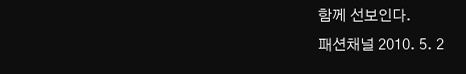함께 선보인다.
패션채널 2010. 5. 2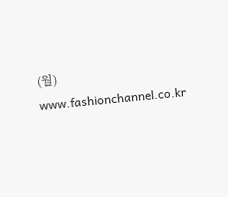(월) www.fashionchannel.co.kr